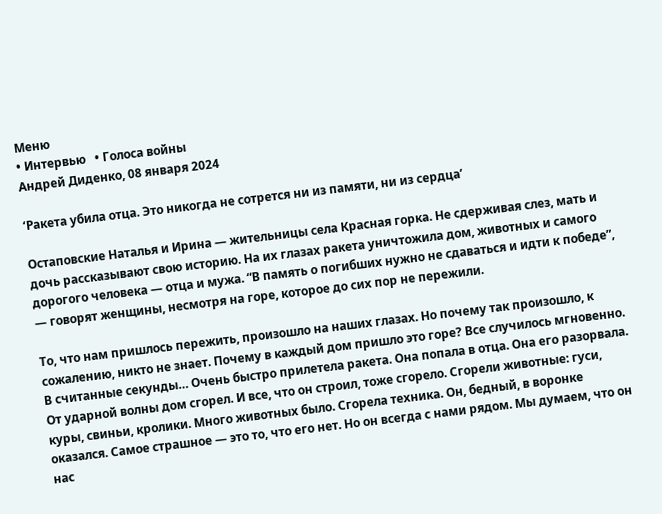Меню
• Интервью   • Голоса войны
Андрей Диденко, 08 января 2024

‘Ракета убила отца. Это никогда не сотрется ни из памяти, ни из сердца’

Остаповские Наталья и Ирина — жительницы села Красная горка. Не сдерживая слез, мать и дочь рассказывают свою историю. На их глазах ракета уничтожила дом, животных и самого дорогого человека — отца и мужа. “В память о погибших нужно не сдаваться и идти к победе”, — говорят женщины, несмотря на горе, которое до сих пор не пережили.

То, что нам пришлось пережить, произошло на наших глазах. Но почему так произошло, к сожалению, никто не знает. Почему в каждый дом пришло это горе? Все случилось мгновенно. В считанные секунды… Очень быстро прилетела ракета. Она попала в отца. Она его разорвала. От ударной волны дом сгорел. И все, что он строил, тоже сгорело. Сгорели животные: гуси, куры, свиньи, кролики. Много животных было. Сгорела техника. Он, бедный, в воронке оказался. Самое страшное — это то, что его нет. Но он всегда с нами рядом. Мы думаем, что он нас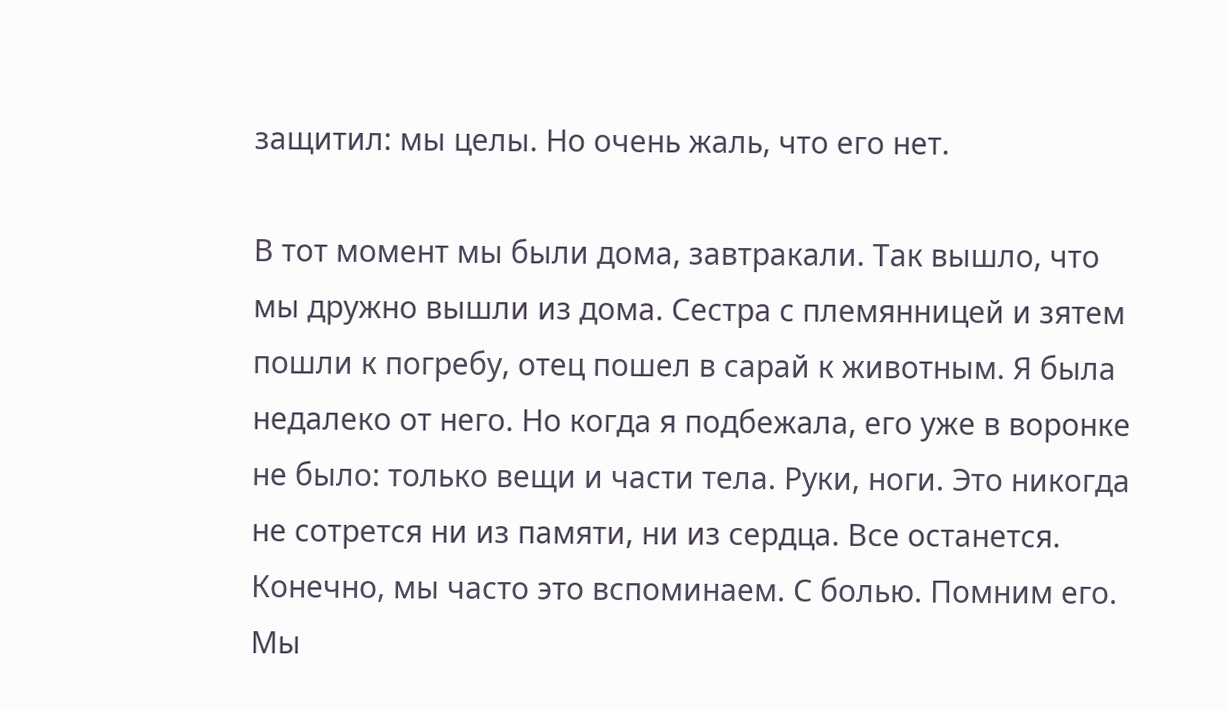защитил: мы целы. Но очень жаль, что его нет.

В тот момент мы были дома, завтракали. Так вышло, что мы дружно вышли из дома. Сестра с племянницей и зятем пошли к погребу, отец пошел в сарай к животным. Я была недалеко от него. Но когда я подбежала, его уже в воронке не было: только вещи и части тела. Руки, ноги. Это никогда не сотрется ни из памяти, ни из сердца. Все останется. Конечно, мы часто это вспоминаем. С болью. Помним его. Мы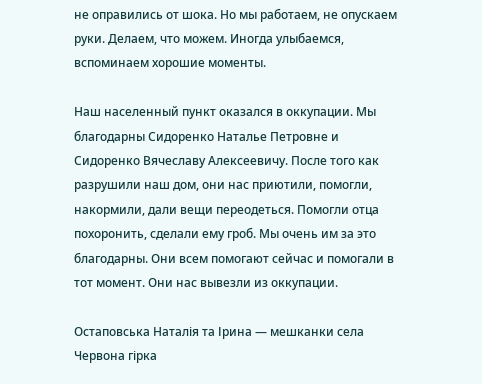не оправились от шока. Но мы работаем, не опускаем руки. Делаем, что можем. Иногда улыбаемся, вспоминаем хорошие моменты.

Наш населенный пункт оказался в оккупации. Мы благодарны Сидоренко Наталье Петровне и Сидоренко Вячеславу Алексеевичу. После того как разрушили наш дом, они нас приютили, помогли, накормили, дали вещи переодеться. Помогли отца похоронить, сделали ему гроб. Мы очень им за это благодарны. Они всем помогают сейчас и помогали в тот момент. Они нас вывезли из оккупации.

Остаповська Наталія та Ірина — мешканки села Червона гірка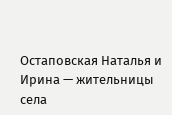Остаповская Наталья и Ирина — жительницы села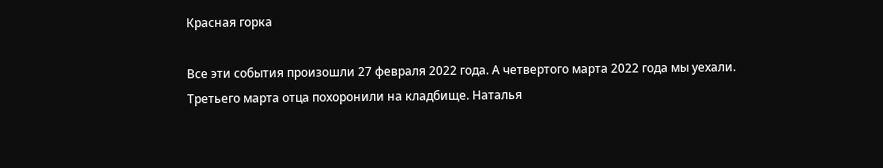Красная горка

Все эти события произошли 27 февраля 2022 года. А четвертого марта 2022 года мы уехали. Третьего марта отца похоронили на кладбище. Наталья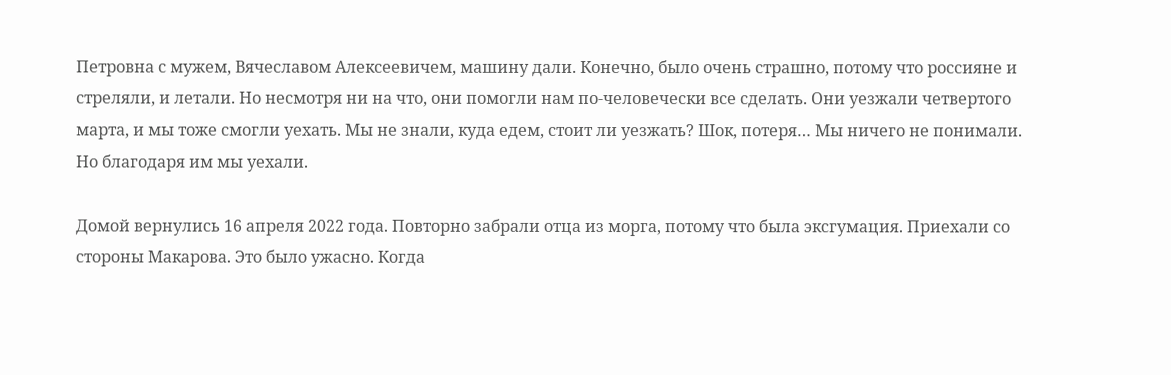Петровна с мужем, Вячеславом Алексеевичем, машину дали. Конечно, было очень страшно, потому что россияне и стреляли, и летали. Но несмотря ни на что, они помогли нам по-человечески все сделать. Они уезжали четвертого марта, и мы тоже смогли уехать. Мы не знали, куда едем, стоит ли уезжать? Шок, потеря… Мы ничего не понимали. Но благодаря им мы уехали.

Домой вернулись 16 апреля 2022 года. Повторно забрали отца из морга, потому что была эксгумация. Приехали со стороны Макарова. Это было ужасно. Когда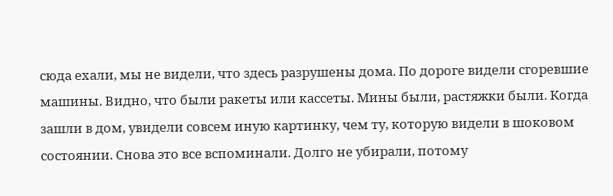сюда ехали, мы не видели, что здесь разрушены дома. По дороге видели сгоревшие машины. Видно, что были ракеты или кассеты. Мины были, растяжки были. Когда зашли в дом, увидели совсем иную картинку, чем ту, которую видели в шоковом состоянии. Снова это все вспоминали. Долго не убирали, потому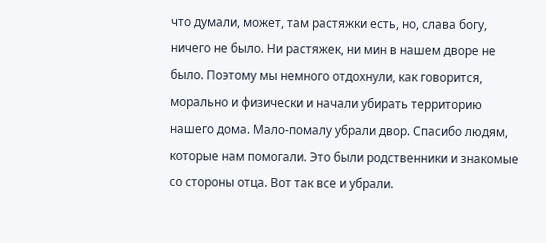что думали, может, там растяжки есть, но, слава богу, ничего не было. Ни растяжек, ни мин в нашем дворе не было. Поэтому мы немного отдохнули, как говорится, морально и физически и начали убирать территорию нашего дома. Мало-помалу убрали двор. Спасибо людям, которые нам помогали. Это были родственники и знакомые со стороны отца. Вот так все и убрали.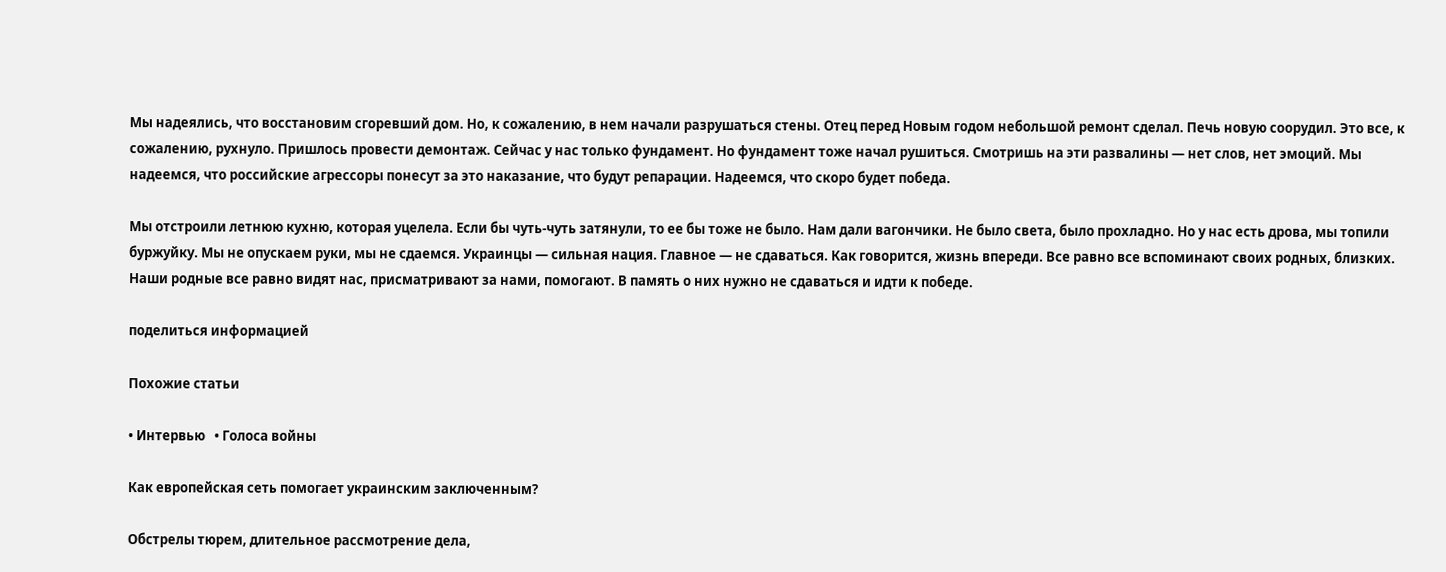Мы надеялись, что восстановим сгоревший дом. Но, к сожалению, в нем начали разрушаться стены. Отец перед Новым годом небольшой ремонт сделал. Печь новую соорудил. Это все, к сожалению, рухнуло. Пришлось провести демонтаж. Сейчас у нас только фундамент. Но фундамент тоже начал рушиться. Смотришь на эти развалины — нет слов, нет эмоций. Мы надеемся, что российские агрессоры понесут за это наказание, что будут репарации. Надеемся, что скоро будет победа.

Мы отстроили летнюю кухню, которая уцелела. Если бы чуть-чуть затянули, то ее бы тоже не было. Нам дали вагончики. Не было света, было прохладно. Но у нас есть дрова, мы топили буржуйку. Мы не опускаем руки, мы не сдаемся. Украинцы — сильная нация. Главное — не сдаваться. Как говорится, жизнь впереди. Все равно все вспоминают своих родных, близких. Наши родные все равно видят нас, присматривают за нами, помогают. В память о них нужно не сдаваться и идти к победе.

поделиться информацией

Похожие статьи

• Интервью   • Голоса войны

Как европейская сеть помогает украинским заключенным?

Обстрелы тюрем, длительное рассмотрение дела,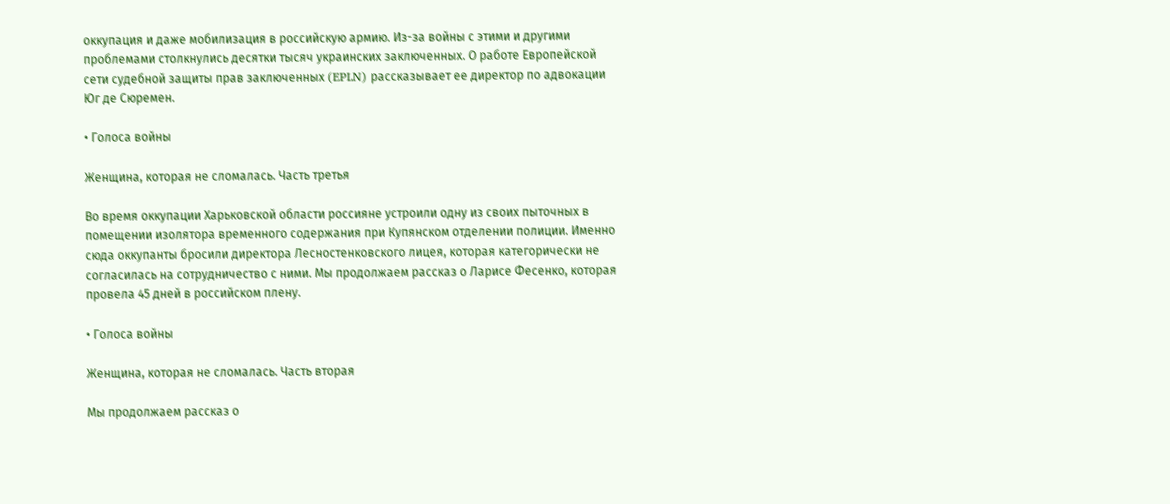оккупация и даже мобилизация в российскую армию. Из-за войны с этими и другими проблемами столкнулись десятки тысяч украинских заключенных. О работе Европейской сети судебной защиты прав заключенных (EPLN) рассказывает ее директор по адвокации Юг де Сюремен.

• Голоса войны

Женщина, которая не сломалась. Часть третья

Во время оккупации Харьковской области россияне устроили одну из своих пыточных в помещении изолятора временного содержания при Купянском отделении полиции. Именно сюда оккупанты бросили директора Лесностенковского лицея, которая категорически не согласилась на сотрудничество с ними. Мы продолжаем рассказ о Ларисе Фесенко, которая провела 45 дней в российском плену.

• Голоса войны

Женщина, которая не сломалась. Часть вторая

Мы продолжаем рассказ о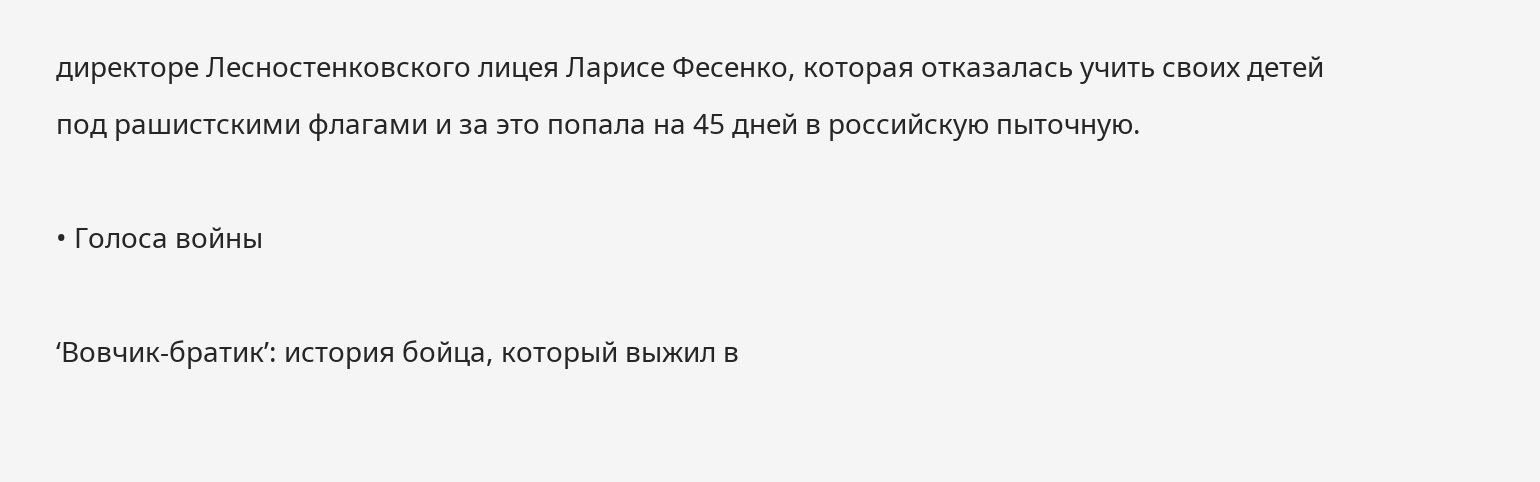директоре Лесностенковского лицея Ларисе Фесенко, которая отказалась учить своих детей под рашистскими флагами и за это попала на 45 дней в российскую пыточную.

• Голоса войны

‘Вовчик-братикʼ: история бойца, который выжил в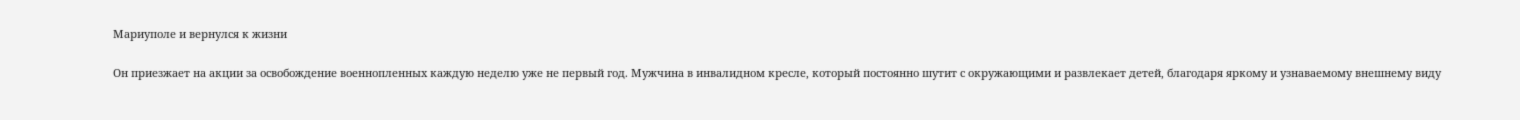Мариуполе и вернулся к жизни

Он приезжает на акции за освобождение военнопленных каждую неделю уже не первый год. Мужчина в инвалидном кресле, который постоянно шутит с окружающими и развлекает детей, благодаря яркому и узнаваемому внешнему виду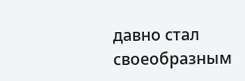давно стал своеобразным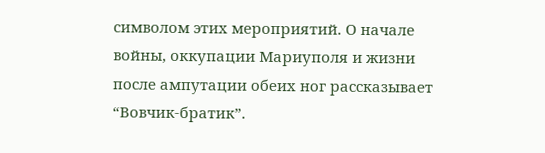символом этих мероприятий. О начале войны, оккупации Мариуполя и жизни после ампутации обеих ног рассказывает “Вовчик-братик”.